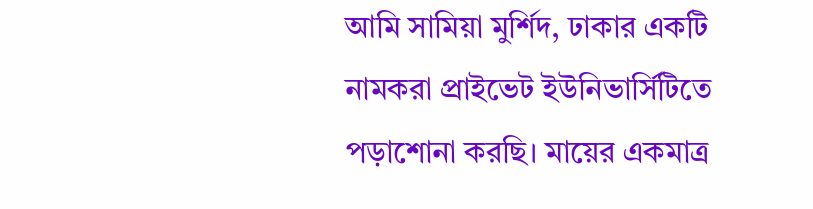আমি সামিয়া মুর্শিদ, ঢাকার একটি নামকরা প্রাইভেট ইউনিভার্সিটিতে পড়াশোনা করছি। মায়ের একমাত্র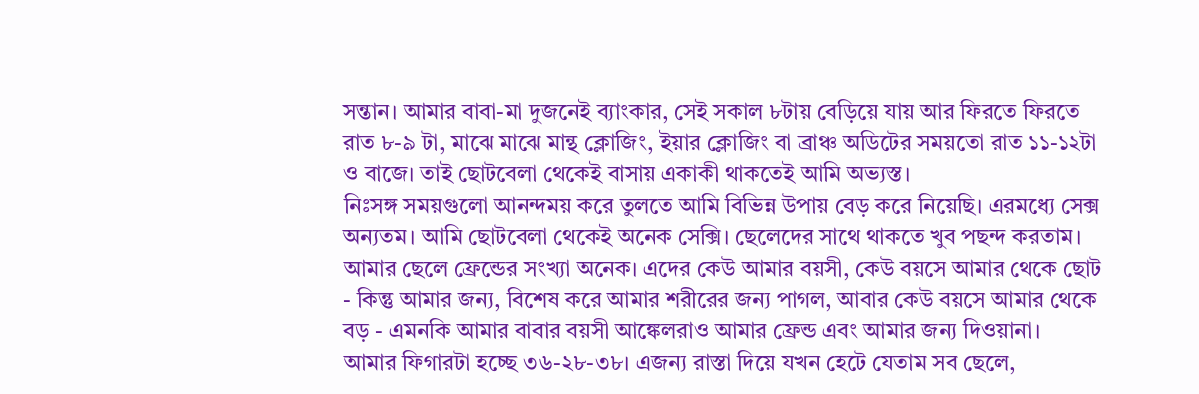সন্তান। আমার বাবা-মা দুজনেই ব্যাংকার, সেই সকাল ৮টায় বেড়িয়ে যায় আর ফিরতে ফিরতে রাত ৮-৯ টা, মাঝে মাঝে মান্থ ক্লোজিং, ইয়ার ক্লোজিং বা ব্রাঞ্চ অডিটের সময়তো রাত ১১-১২টা ও বাজে। তাই ছোটবেলা থেকেই বাসায় একাকী থাকতেই আমি অভ্যস্ত।
নিঃসঙ্গ সময়গুলো আনন্দময় করে তুলতে আমি বিভিন্ন উপায় বেড় করে নিয়েছি। এরমধ্যে সেক্স অন্যতম। আমি ছোটবেলা থেকেই অনেক সেক্সি। ছেলেদের সাথে থাকতে খুব পছন্দ করতাম। আমার ছেলে ফ্রেন্ডের সংখ্যা অনেক। এদের কেউ আমার বয়সী, কেউ বয়সে আমার থেকে ছোট - কিন্তু আমার জন্য, বিশেষ করে আমার শরীরের জন্য পাগল, আবার কেউ বয়সে আমার থেকে বড় - এমনকি আমার বাবার বয়সী আঙ্কেলরাও আমার ফ্রেন্ড এবং আমার জন্য দিওয়ানা।
আমার ফিগারটা হচ্ছে ৩৬-২৮-৩৮। এজন্য রাস্তা দিয়ে যখন হেটে যেতাম সব ছেলে,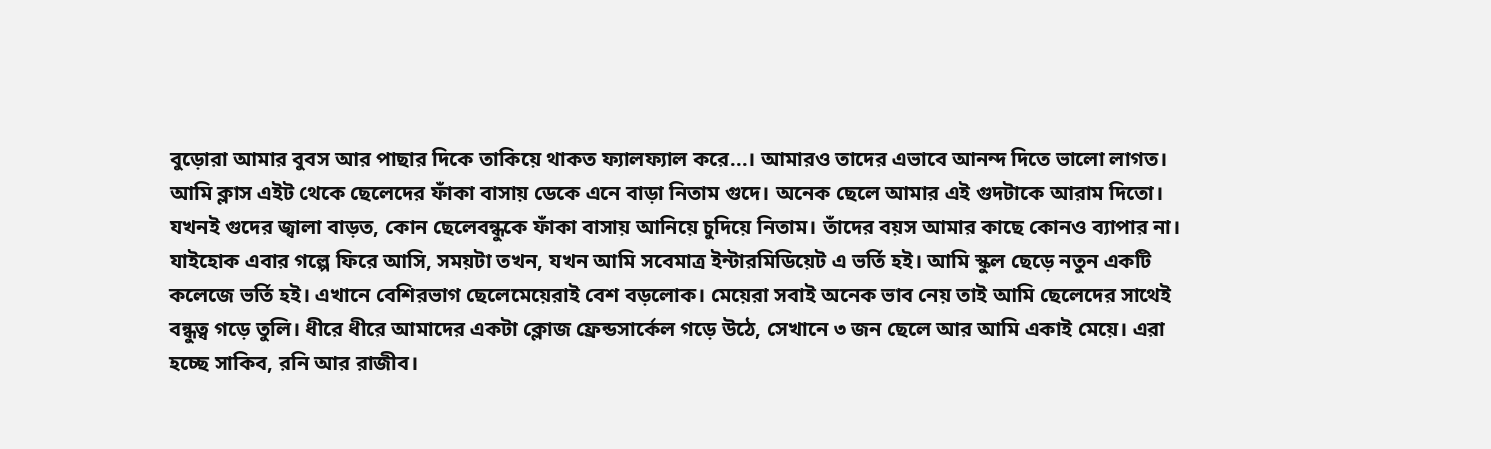বুড়োরা আমার বুবস আর পাছার দিকে তাকিয়ে থাকত ফ্যালফ্যাল করে...। আমারও তাদের এভাবে আনন্দ দিতে ভালো লাগত। আমি ক্লাস এইট থেকে ছেলেদের ফাঁকা বাসায় ডেকে এনে বাড়া নিতাম গুদে। অনেক ছেলে আমার এই গুদটাকে আরাম দিতো। যখনই গুদের জ্বালা বাড়ত, কোন ছেলেবন্ধুকে ফাঁকা বাসায় আনিয়ে চুদিয়ে নিতাম। তাঁদের বয়স আমার কাছে কোনও ব্যাপার না।
যাইহোক এবার গল্পে ফিরে আসি, সময়টা তখন, যখন আমি সবেমাত্র ইন্টারমিডিয়েট এ ভর্তি হই। আমি স্কুল ছেড়ে নতুন একটি কলেজে ভর্তি হই। এখানে বেশিরভাগ ছেলেমেয়েরাই বেশ বড়লোক। মেয়েরা সবাই অনেক ভাব নেয় তাই আমি ছেলেদের সাথেই বন্ধুত্ব গড়ে তুলি। ধীরে ধীরে আমাদের একটা ক্লোজ ফ্রেন্ডসার্কেল গড়ে উঠে, সেখানে ৩ জন ছেলে আর আমি একাই মেয়ে। এরা হচ্ছে সাকিব, রনি আর রাজীব।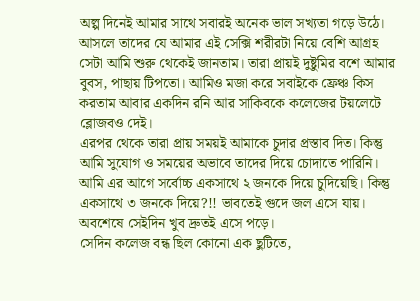অল্প দিনেই আমার সাথে সবারই অনেক ভাল সখ্যতা গড়ে উঠে।
আসলে তাদের যে আমার এই সেক্সি শরীরটা নিয়ে বেশি আগ্রহ সেটা আমি শুরু থেকেই জানতাম। তারা প্রায়ই দুষ্টুমির বশে আমার বুবস, পাছায় টিপতো। আমিও মজা করে সবাইকে ফ্রেঞ্চ কিস করতাম আবার একদিন রনি আর সাকিবকে কলেজের টয়লেটে ব্লোজবও দেই।
এরপর থেকে তারা প্রায় সময়ই আমাকে চুদার প্রস্তাব দিত। কিন্তু আমি সুযোগ ও সময়ের অভাবে তাদের দিয়ে চোদাতে পারিনি। আমি এর আগে সর্বোচ্চ একসাথে ২ জনকে দিয়ে চুদিয়েছি। কিন্তু একসাথে ৩ জনকে দিয়ে?!! ভাবতেই গুদে জল এসে যায়। অবশেষে সেইদিন খুব দ্রুতই এসে পড়ে।
সেদিন কলেজ বন্ধ ছিল কোনো এক ছুটিতে,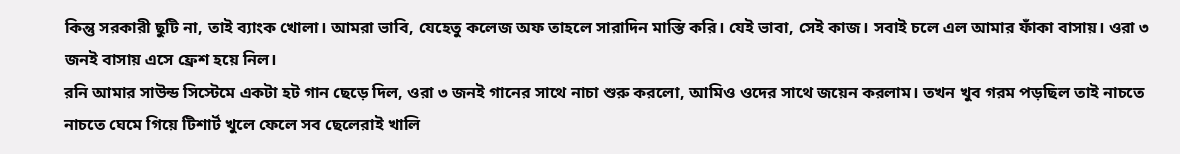কিন্তু সরকারী ছুটি না, তাই ব্যাংক খোলা। আমরা ভাবি, যেহেতু কলেজ অফ তাহলে সারাদিন মাস্তি করি। যেই ভাবা, সেই কাজ। সবাই চলে এল আমার ফাঁকা বাসায়। ওরা ৩ জনই বাসায় এসে ফ্রেশ হয়ে নিল।
রনি আমার সাউন্ড সিস্টেমে একটা হট গান ছেড়ে দিল, ওরা ৩ জনই গানের সাথে নাচা শুরু করলো, আমিও ওদের সাথে জয়েন করলাম। তখন খুব গরম পড়ছিল তাই নাচতে নাচতে ঘেমে গিয়ে টিশার্ট খুলে ফেলে সব ছেলেরাই খালি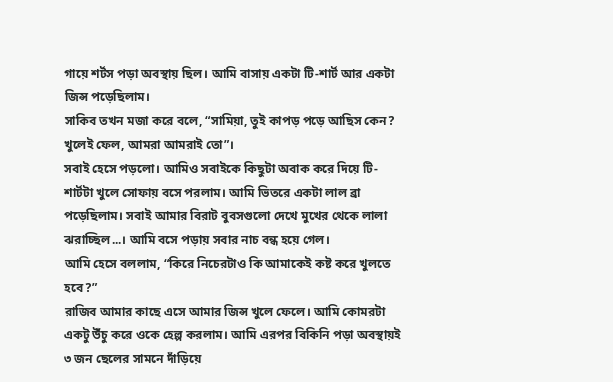গায়ে শর্টস পড়া অবস্থায় ছিল। আমি বাসায় একটা টি-শার্ট আর একটা জিন্স পড়েছিলাম।
সাকিব তখন মজা করে বলে, “সামিয়া, তুই কাপড় পড়ে আছিস কেন? খুলেই ফেল, আমরা আমরাই তো”।
সবাই হেসে পড়লো। আমিও সবাইকে কিছুটা অবাক করে দিয়ে টি-শার্টটা খুলে সোফায় বসে পরলাম। আমি ভিতরে একটা লাল ব্রা পড়েছিলাম। সবাই আমার বিরাট বুবসগুলো দেখে মুখের থেকে লালা ঝরাচ্ছিল...। আমি বসে পড়ায় সবার নাচ বন্ধ হয়ে গেল।
আমি হেসে বললাম, “কিরে নিচেরটাও কি আমাকেই কষ্ট করে খুলতে হবে?”
রাজিব আমার কাছে এসে আমার জিন্স খুলে ফেলে। আমি কোমরটা একটু উঁচু করে ওকে হেল্প করলাম। আমি এরপর বিকিনি পড়া অবস্থায়ই ৩ জন ছেলের সামনে দাঁড়িয়ে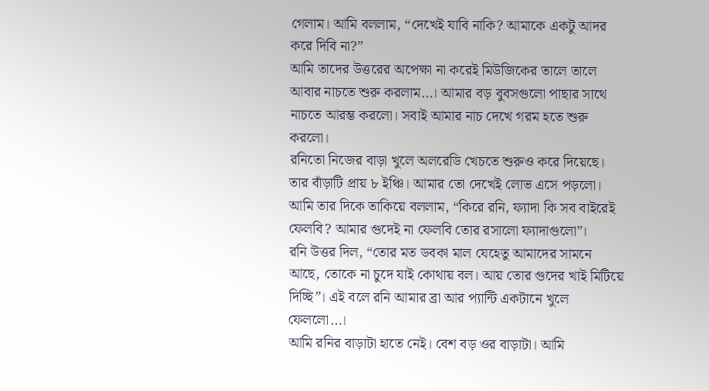গেলাম। আমি বললাম, “দেখেই যাবি নাকি? আমাকে একটু আদর করে দিবি না?”
আমি তাদের উত্তরের অপেক্ষা না করেই মিউজিকের তালে তালে আবার নাচতে শুরু করলাম...। আমার বড় বুবসগুলো পাছার সাথে নাচতে আরম্ভ করলো। সবাই আমার নাচ দেখে গরম হতে শুরু করলো।
রনিতো নিজের বাড়া খুলে অলরেডি খেচতে শুরুও করে দিয়েছে। তার বাঁড়াটি প্রায় ৮ ইঞ্চি। আমার তো দেখেই লোভ এসে পড়লো। আমি তার দিকে তাকিয়ে বললাম, “কিরে রনি, ফ্যাদা কি সব বাইরেই ফেলবি? আমার গুদেই না ফেলবি তোর রসালো ফ্যাদাগুলো”।
রনি উত্তর দিল, “তোর মত ডবকা মাল যেহেতু আমাদের সামনে আছে, তোকে না চুদে যাই কোথায় বল। আয় তোর গুদের খাই মিটিয়ে দিচ্ছি”। এই বলে রনি আমার ব্রা আর প্যান্টি একটানে খুলে ফেললো...।
আমি রনির বাড়াটা হাতে নেই। বেশ বড় ওর বাড়াটা। আমি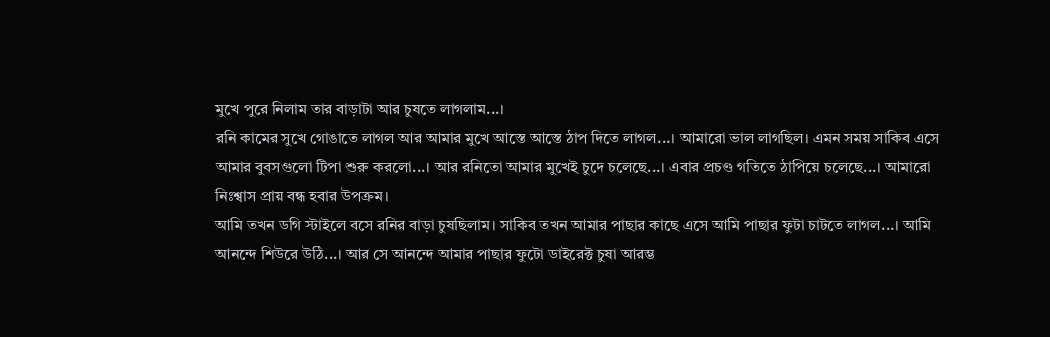মুখে পুরে নিলাম তার বাড়াটা আর চুষতে লাগলাম...।
রনি কামের সুখে গোঙাতে লাগল আর আমার মুখে আস্তে আস্তে ঠাপ দিতে লাগল...। আমারো ভাল লাগছিল। এমন সময় সাকিব এসে আমার বুবসগুলো টিপা শুরু করলো...। আর রনিতো আমার মুখেই চুদে চলেছে...। এবার প্রচণ্ড গতিতে ঠাপিয়ে চলেছে...। আমারো নিঃশ্বাস প্রায় বন্ধ হবার উপক্রম।
আমি তখন ডগি স্টাইলে বসে রনির বাড়া চুষছিলাম। সাকিব তখন আমার পাছার কাছে এসে আমি পাছার ফুটা চাটতে লাগল...। আমি আনন্দে শিউরে উঠি...। আর সে আনন্দে আমার পাছার ফুটো ডাইরেক্ট চুষা আরম্ভ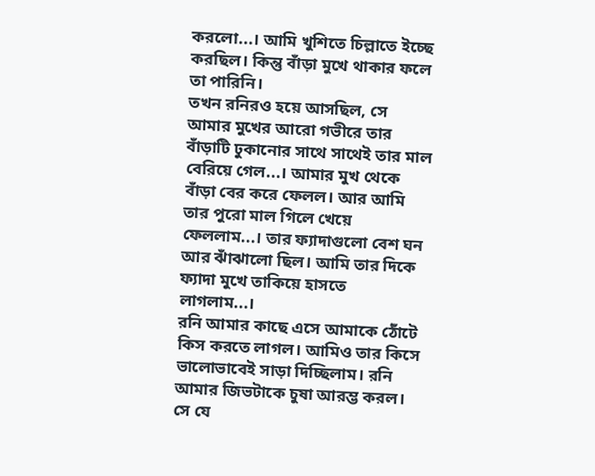করলো...। আমি খুশিতে চিল্লাতে ইচ্ছে করছিল। কিন্তু বাঁড়া মুখে থাকার ফলে তা পারিনি।
তখন রনিরও হয়ে আসছিল, সে আমার মুখের আরো গভীরে তার বাঁড়াটি ঢুকানোর সাথে সাথেই তার মাল বেরিয়ে গেল...। আমার মুখ থেকে বাঁড়া বের করে ফেলল। আর আমি তার পুরো মাল গিলে খেয়ে ফেললাম...। তার ফ্যাদাগুলো বেশ ঘন আর ঝাঁঝালো ছিল। আমি তার দিকে ফ্যাদা মুখে তাকিয়ে হাসতে লাগলাম...।
রনি আমার কাছে এসে আমাকে ঠোঁটে কিস করতে লাগল। আমিও তার কিসে ভালোভাবেই সাড়া দিচ্ছিলাম। রনি আমার জিভটাকে চুষা আরম্ভ করল। সে যে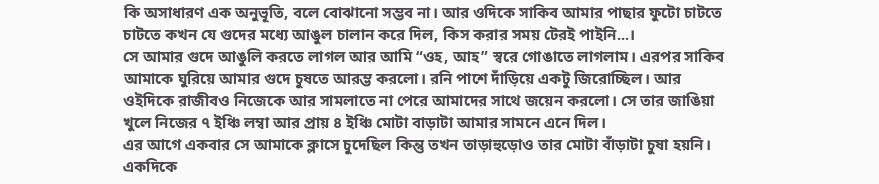কি অসাধারণ এক অনুভূতি, বলে বোঝানো সম্ভব না। আর ওদিকে সাকিব আমার পাছার ফুটো চাটতে চাটতে কখন যে গুদের মধ্যে আঙুল চালান করে দিল, কিস করার সময় টেরই পাইনি...।
সে আমার গুদে আঙুলি করতে লাগল আর আমি “ওহ, আহ” স্বরে গোঙাতে লাগলাম। এরপর সাকিব আমাকে ঘুরিয়ে আমার গুদে চুষতে আরম্ভ করলো। রনি পাশে দাঁড়িয়ে একটু জিরোচ্ছিল। আর ওইদিকে রাজীবও নিজেকে আর সামলাতে না পেরে আমাদের সাথে জয়েন করলো। সে তার জাঙিয়া খুলে নিজের ৭ ইঞ্চি লম্বা আর প্রায় ৪ ইঞ্চি মোটা বাড়াটা আমার সামনে এনে দিল।
এর আগে একবার সে আমাকে ক্লাসে চুদেছিল কিন্তু তখন তাড়াহুড়োও তার মোটা বাঁড়াটা চুষা হয়নি। একদিকে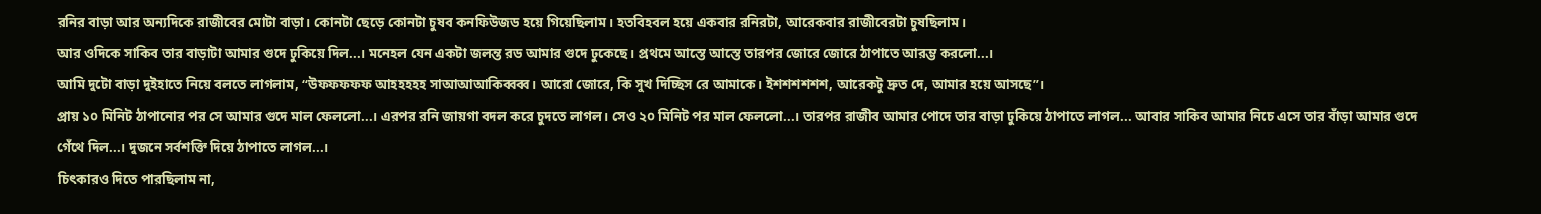রনির বাড়া আর অন্যদিকে রাজীবের মোটা বাড়া। কোনটা ছেড়ে কোনটা চুষব কনফিউজড হয়ে গিয়েছিলাম। হতবিহবল হয়ে একবার রনিরটা, আরেকবার রাজীবেরটা চুষছিলাম।
আর ওদিকে সাকিব তার বাড়াটা আমার গুদে ঢুকিয়ে দিল...। মনেহল যেন একটা জলন্ত রড আমার গুদে ঢুকেছে। প্রথমে আস্তে আস্তে তারপর জোরে জোরে ঠাপাতে আরম্ভ করলো...।
আমি দুটো বাড়া দুইহাতে নিয়ে বলতে লাগলাম, “উফফফফফ আহহহহহ সাআআআকিব্বব্ব। আরো জোরে, কি সুখ দিচ্ছিস রে আমাকে। ইশশশশশশ, আরেকটু দ্রুত দে, আমার হয়ে আসছে”।
প্রায় ১০ মিনিট ঠাপানোর পর সে আমার গুদে মাল ফেললো...। এরপর রনি জায়গা বদল করে চুদতে লাগল। সেও ২০ মিনিট পর মাল ফেললো...। তারপর রাজীব আমার পোদে তার বাড়া ঢুকিয়ে ঠাপাতে লাগল... আবার সাকিব আমার নিচে এসে তার বাঁড়া আমার গুদে গেঁথে দিল...। দুজনে সর্বশক্তি দিয়ে ঠাপাতে লাগল...।
চিৎকারও দিতে পারছিলাম না,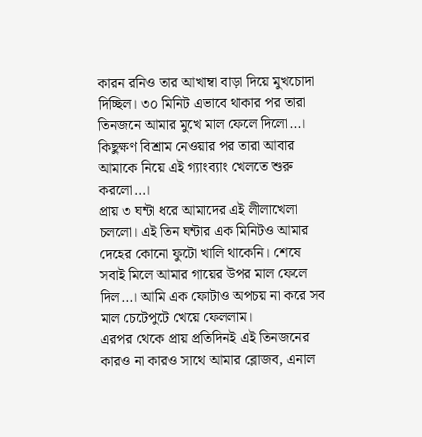কারন রনিও তার আখাম্বা বাড়া দিয়ে মুখচোদা দিচ্ছিল। ৩০ মিনিট এভাবে থাকার পর তারা তিনজনে আমার মুখে মাল ফেলে দিলো...। কিছুক্ষণ বিশ্রাম নেওয়ার পর তারা আবার আমাকে নিয়ে এই গ্যাংব্যাং খেলতে শুরু করলো...।
প্রায় ৩ ঘন্টা ধরে আমাদের এই লীলাখেলা চললো। এই তিন ঘন্টার এক মিনিটও আমার দেহের কোনো ফুটো খালি থাকেনি। শেষে সবাই মিলে আমার গায়ের উপর মাল ফেলে দিল...। আমি এক ফোটাও অপচয় না করে সব মাল চেটেপুটে খেয়ে ফেললাম।
এরপর থেকে প্রায় প্রতিদিনই এই তিনজনের কারও না কারও সাথে আমার ব্লোজব, এনাল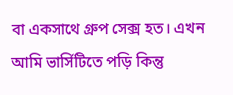বা একসাথে গ্রুপ সেক্স হত। এখন আমি ভার্সিটিতে পড়ি কিন্তু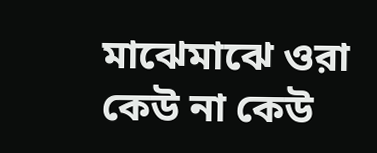মাঝেমাঝে ওরা কেউ না কেউ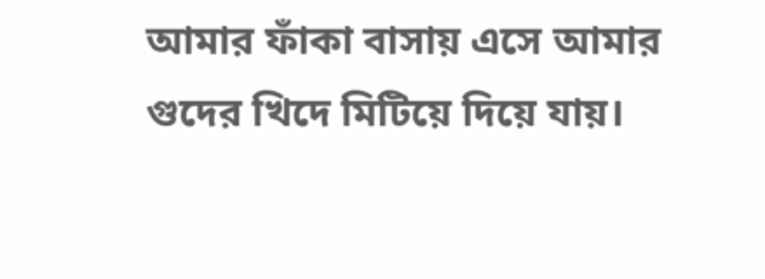আমার ফাঁকা বাসায় এসে আমার গুদের খিদে মিটিয়ে দিয়ে যায়।